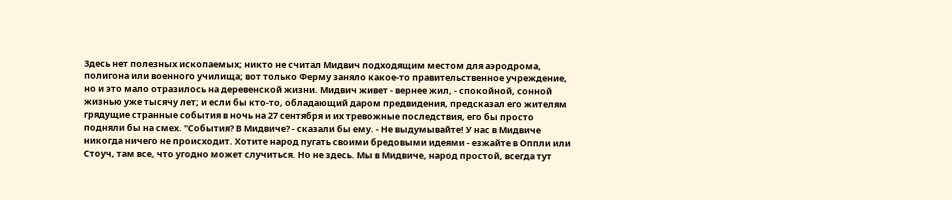Здесь нет полезных ископаемых; никто не считал Мидвич подходящим местом для аэродрома, полигона или военного училища; вот только Ферму заняло какое-то правительственное учреждение, но и это мало отразилось на деревенской жизни. Мидвич живет - вернее жил, - спокойной, сонной жизнью уже тысячу лет; и если бы кто-то, обладающий даром предвидения, предсказал его жителям грядущие странные события в ночь на 27 сентября и их тревожные последствия, его бы просто подняли бы на смех. "События? В Мидвиче? - сказали бы ему. - Не выдумывайте! У нас в Мидвиче никогда ничего не происходит. Хотите народ пугать своими бредовыми идеями - езжайте в Оппли или Стоуч, там все, что угодно может случиться. Но не здесь. Мы в Мидвиче, народ простой, всегда тут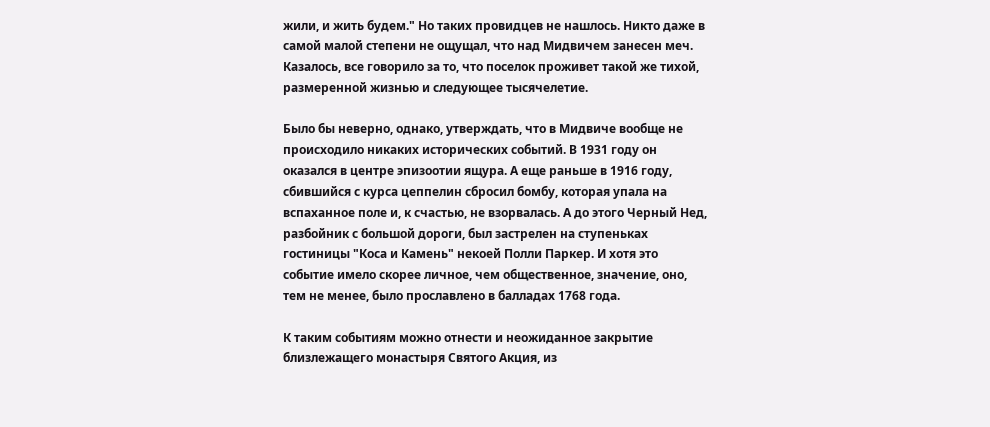жили, и жить будем." Но таких провидцев не нашлось. Никто даже в самой малой степени не ощущал, что над Мидвичем занесен меч. Казалось, все говорило за то, что поселок проживет такой же тихой, размеренной жизнью и следующее тысячелетие.

Было бы неверно, однако, утверждать, что в Мидвиче вообще не происходило никаких исторических событий. В 1931 году он оказался в центре эпизоотии ящура. А еще раньше в 1916 году, сбившийся с курса цеппелин сбросил бомбу, которая упала на вспаханное поле и, к счастью, не взорвалась. А до этого Черный Нед, разбойник с большой дороги, был застрелен на ступеньках гостиницы "Коса и Камень" некоей Полли Паркер. И хотя это событие имело скорее личное, чем общественное, значение, оно, тем не менее, было прославлено в балладах 1768 года.

К таким событиям можно отнести и неожиданное закрытие близлежащего монастыря Святого Акция, из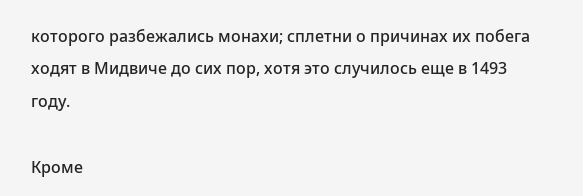которого разбежались монахи; сплетни о причинах их побега ходят в Мидвиче до сих пор, хотя это случилось еще в 1493 году.

Кроме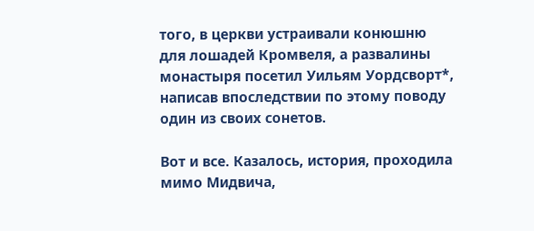того, в церкви устраивали конюшню для лошадей Кромвеля, а развалины монастыря посетил Уильям Уордсворт*, написав впоследствии по этому поводу один из своих сонетов.

Вот и все. Казалось, история, проходила мимо Мидвича,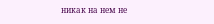никак на нем не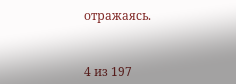отражаясь.



4 из 197